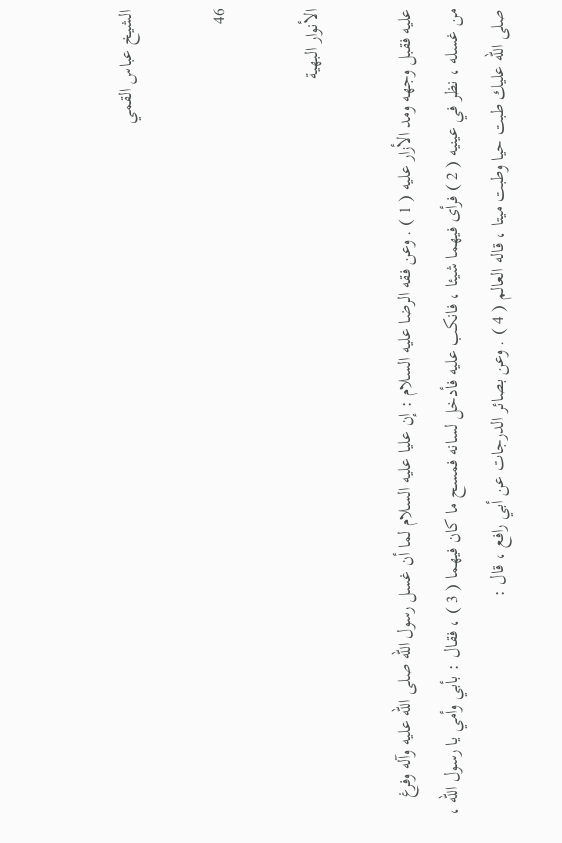الشيخ عباس القمي

46

الأنوار البهية

عليه فقبل وجهه ومد الأزار عليه ( 1 ) . وعن فقه الرضا عليه السلام : إن عليا عليه السلام لما أن غسل رسول الله صلى الله عليه وآله وفرغ من غسله ، نظر في عينيه ( 2 ) فرأى فيهما شيئا ، فانكب عليه فأدخل لسانه فمسح ما كان فيهما ( 3 ) ، فقال : بأبي وأمي يا رسول الله ، صلى الله عليك طبت حيا وطبت ميتا ، قاله العالم ( 4 ) . وعن بصائر الدرجات عن أبي رافع ، قال :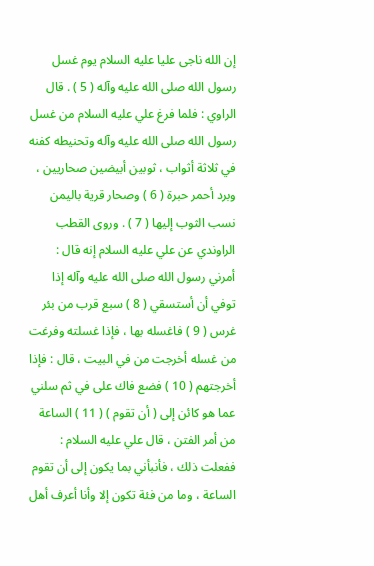إن الله ناجى عليا عليه السلام يوم غسل رسول الله صلى الله عليه وآله ( 5 ) . قال الراوي : فلما فرغ علي عليه السلام من غسل رسول الله صلى الله عليه وآله وتحنيطه كفنه في ثلاثة أثواب ، ثوبين أبيضين صحاريين ، وبرد أحمر حبرة ( 6 ) وصحار قرية باليمن نسب الثوب إليها ( 7 ) . وروى القطب الراوندي عن علي عليه السلام إنه قال : أمرني رسول الله صلى الله عليه وآله إذا توفي أن أستسقي ( 8 ) سبع قرب من بئر غرس ( 9 ) فاغسله بها ، فإذا غسلته وفرغت من غسله أخرجت من في البيت ، قال : فإذا أخرجتهم ( 10 ) فضع فاك على في ثم سلني عما هو كائن إلى ( أن تقوم ) ( 11 ) الساعة من أمر الفتن ، قال علي عليه السلام : ففعلت ذلك ، فأنبأني بما يكون إلى أن تقوم الساعة ، وما من فئة تكون إلا وأنا أعرف أهل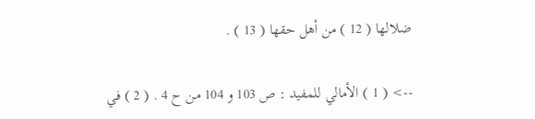ضلالها ( 12 ) من أهل حقها ( 13 ) .

--> ( 1 ) الأمالي للمفيد : ص 103 و 104 من ح 4 . ( 2 ) في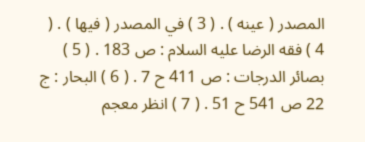المصدر ( عينه ) . ( 3 ) في المصدر ( فيها ) . ( 4 ) فقه الرضا عليه السلام : ص 183 . ( 5 ) بصائر الدرجات : ص 411 ح 7 . ( 6 ) البحار : ج 22 ص 541 ح 51 . ( 7 ) انظر معجم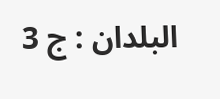البلدان : ج 3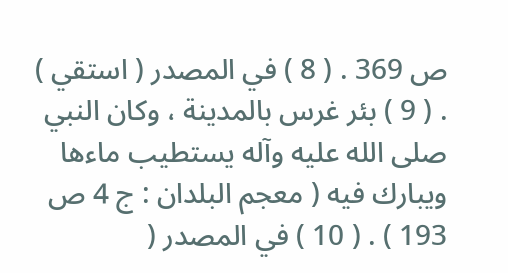ص 369 . ( 8 ) في المصدر ( استقي ) . ( 9 ) بئر غرس بالمدينة ، وكان النبي صلى الله عليه وآله يستطيب ماءها ويبارك فيه ( معجم البلدان : ج 4 ص 193 ) . ( 10 ) في المصدر (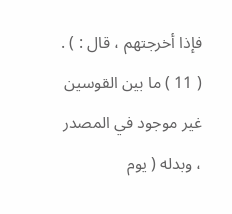فإذا أخرجتهم ، قال : ) . ( 11 ) ما بين القوسين غير موجود في المصدر ، وبدله ( يوم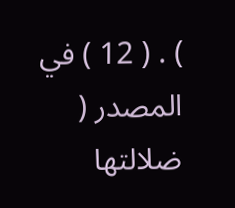) . ( 12 ) في المصدر ( ضلالتها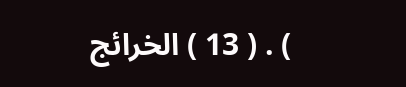) . ( 13 ) الخرائج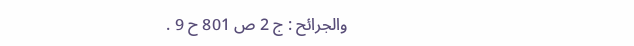والجرائح : ج 2 ص 801 ح 9 .